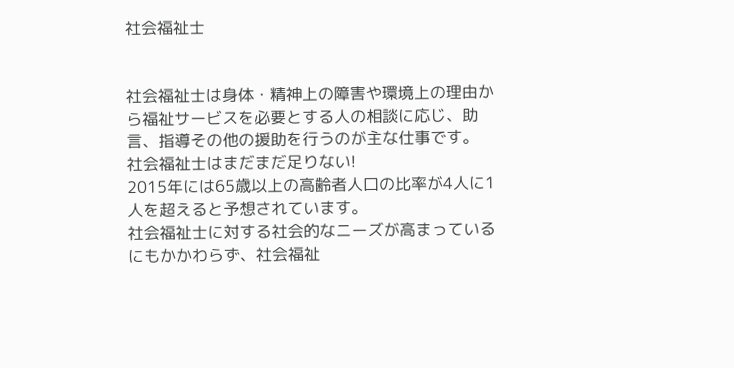社会福祉士


社会福祉士は身体・精神上の障害や環境上の理由から福祉サービスを必要とする人の相談に応じ、助言、指導その他の援助を行うのが主な仕事です。
社会福祉士はまだまだ足りない!
2015年には65歳以上の高齢者人口の比率が4人に1人を超えると予想されています。
社会福祉士に対する社会的なニーズが高まっているにもかかわらず、社会福祉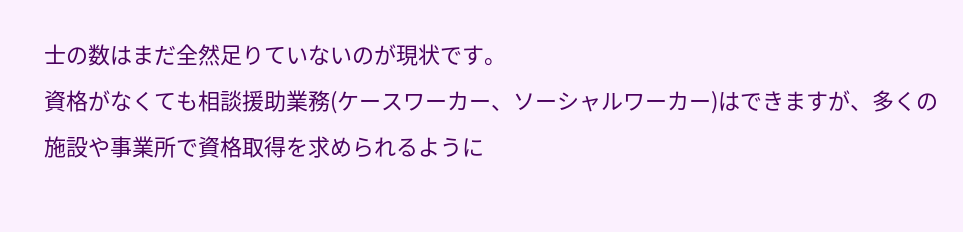士の数はまだ全然足りていないのが現状です。
資格がなくても相談援助業務(ケースワーカー、ソーシャルワーカー)はできますが、多くの施設や事業所で資格取得を求められるように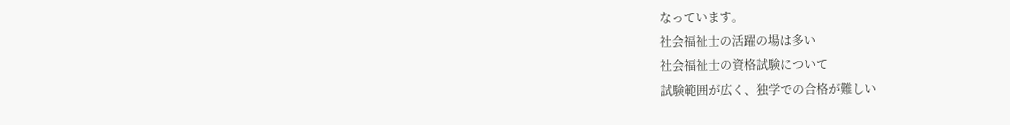なっています。
社会福祉士の活躍の場は多い
社会福祉士の資格試験について
試験範囲が広く、独学での合格が難しい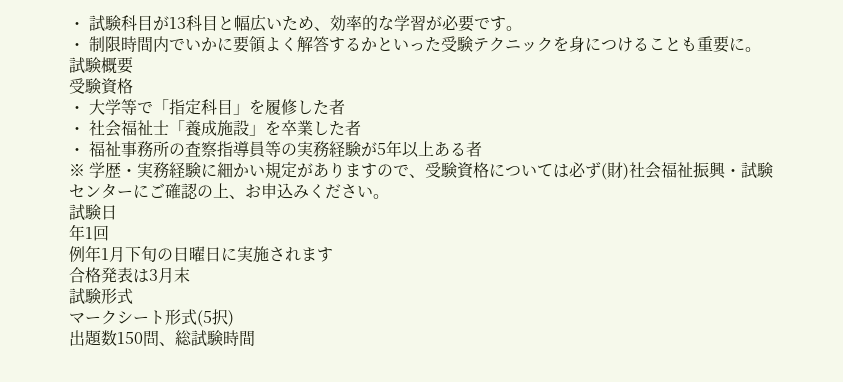・ 試験科目が13科目と幅広いため、効率的な学習が必要です。
・ 制限時間内でいかに要領よく解答するかといった受験テクニックを身につけることも重要に。
試験概要
受験資格
・ 大学等で「指定科目」を履修した者
・ 社会福祉士「養成施設」を卒業した者
・ 福祉事務所の査察指導員等の実務経験が5年以上ある者
※ 学歴・実務経験に細かい規定がありますので、受験資格については必ず(財)社会福祉振興・試験センターにご確認の上、お申込みください。
試験日
年1回
例年1月下旬の日曜日に実施されます
合格発表は3月末
試験形式
マークシート形式(5択)
出題数150問、総試験時間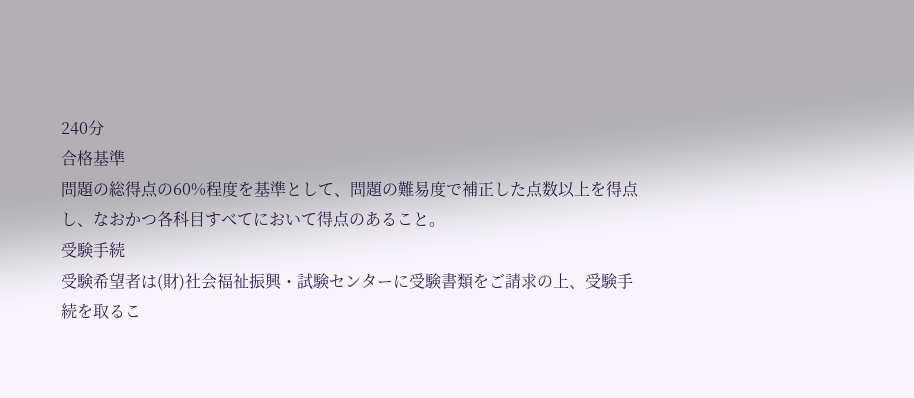240分
合格基準
問題の総得点の60%程度を基準として、問題の難易度で補正した点数以上を得点し、なおかつ各科目すべてにおいて得点のあること。
受験手続
受験希望者は(財)社会福祉振興・試験センターに受験書類をご請求の上、受験手続を取るこ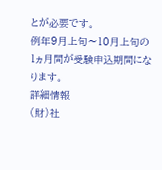とが必要です。
例年9月上旬〜10月上旬の1ヵ月間が受験申込期間になります。
詳細情報
(財)社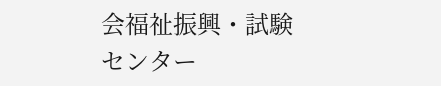会福祉振興・試験センター